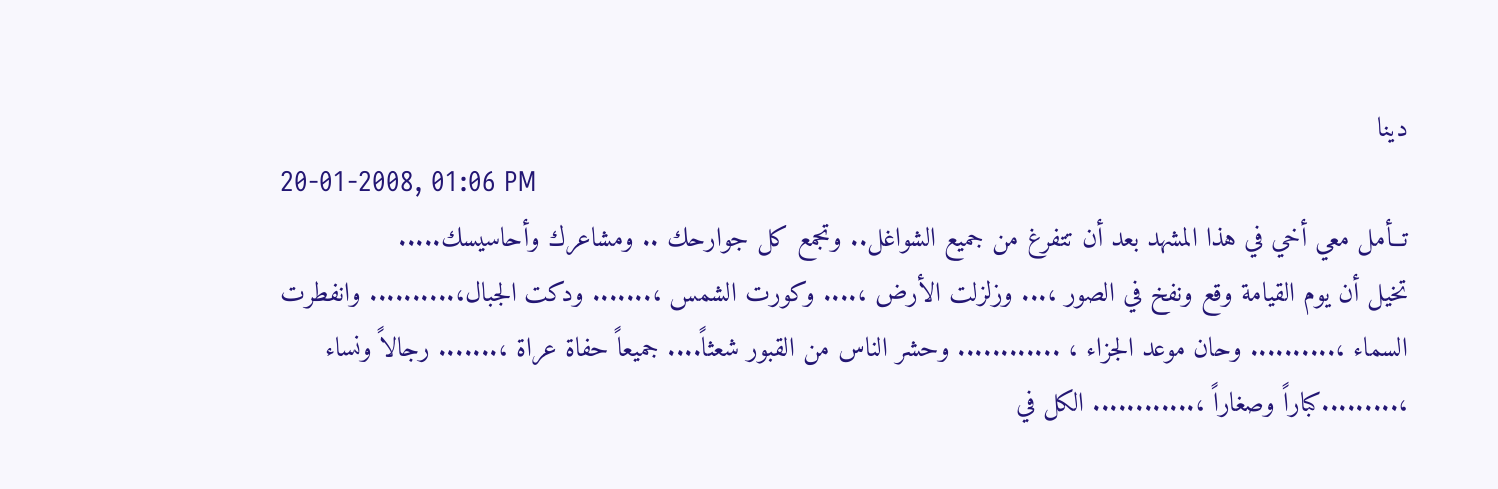دينا
20-01-2008, 01:06 PM
تــأمل معي أخي في هذا المشهد بعد أن تتفرغ من جميع الشواغل.. وتجمع كل جوارحك .. ومشاعرك وأحاسيسك.....
تخيل أن يوم القيامة وقع ونفخ في الصور ،... وزلزلت الأرض ،.... وكورت الشمس ،....... ودكت الجبال،.......... وانفطرت السماء ،.......... وحان موعد الجزاء ، ............ وحشر الناس من القبور شعثاً.... جميعاً حفاة عراة ،....... رجالاً ونساء ،.........كباراً وصغاراً ،............ الكل في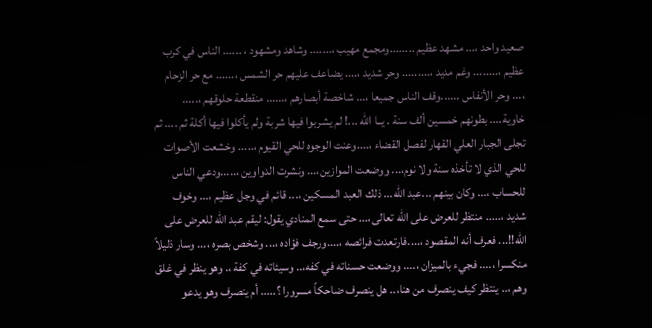صعيد واحد ،... مشهد عظيم ........ومجمع مهيب ،....... وشاهد ومشهود ، ...... الناس في كرب عظيم ،........ وغم مديد ،......... وحر شديد ،.... يضاعف عليهم حر الشمس ،...... مع حر الزحام ،... وحر الأنفاس ......وقف الناس جميعا ،... شاخصة أبصارهم ،...... منقطعة حلوقهم ،..... خاوية.... بطونهم خمسين ألف سنة . يــا الله ...! لم يشربوا فيها شربة ولم يأكلوا فيها أكلة ثم .... ثم تجلى الجبار العلي القهار لفصل القضاء ،....وعنت الوجوه للحي القيوم ،..... وخشعت الأصوات للحي الذي لا تأخذه سنة ولا نوم،... ووضعت الموازين،... ونشرت الدواوين ،.....ودعي الناس للحساب ،... وكان بينهم ...عبد الله... ذلك العبد المسكين ،... قائم في وجل عظيم ،... وخوف شديد ،..... منتظر للعرض على الله تعالى،... حتى سمع المنادي يقول: ليقم عبد الله للعرض على الله!!... فعرف أنه المقصود ،....فارتعدت فرائصه ،....ورجف فؤاده ،... وشخص بصره ،... وسار ذليلاً منكسرا ،.... فجيء بالميزان ،.... ووضعت حسناته في كفه،.. وسيئاته في كفة ،. وهو ينظر في غلق وهم ،.. ينتظر كيف ينصرف من هنا،.. هل ينصرف ضاحكاً مسرورا ؟..... أم ينصرف وهو يدعو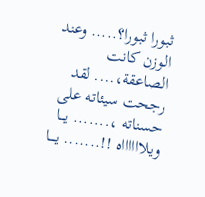ثبورا ثبورا؟..... وعند الوزن كانت الصاعقة،.... لقد رجحت سيئاته على حسناته ،....... يـــا ويلااااااه !!....... يــــا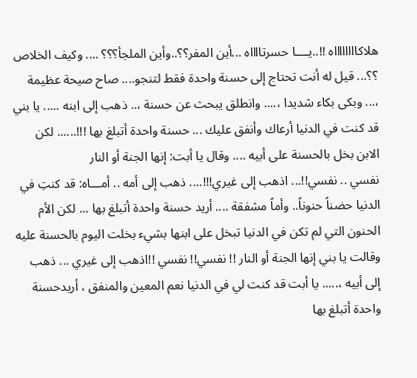هلاكااااااااه !!..يــــا حسرتااااه ...أين المفر؟؟..وأين الملجأ؟؟؟ .... وكيف الخلاص ؟؟... قيل له أنت تحتاج إلى حسنة واحدة فقط لتنجو.... صاح صيحة عظيمة ،... وبكى بكاء شديدا ،.... وانطلق يبحث عن حسنة ،.. ذهب إلى ابنه ..... يا بني قد كنت في الدنيا أرعاك وأنفق عليك ... حسنة واحدة أتبلغ بها !!!...... لكن الابن بخل بالحسنة على أبيه .... وقال يا أبت: إنها الجنة أو النار
نفسي .. نفسي!!... اذهب إلى غيري!!!.... ذهب إلى أمه .. أمـــاه: قد كنتِ في الدنيا حضناً حنوناً.. وأماً مشفقة .... أريد حسنة واحدة أتبلغ بها ... لكن الأم الحنون التي لم تكن في الدنيا تبخل على ابنها بشيء بخلت اليوم بالحسنة عليه وقالت يا بني إنها الجنة أو النار !! نفسي!! نفسي !!اذهب إلى غيري ... ذهب إلى أبيه ،..... يا أبت قد كنت لي في الدنيا نعم المعين والمنفق ، أريدحسنة واحدة أتبلغ بها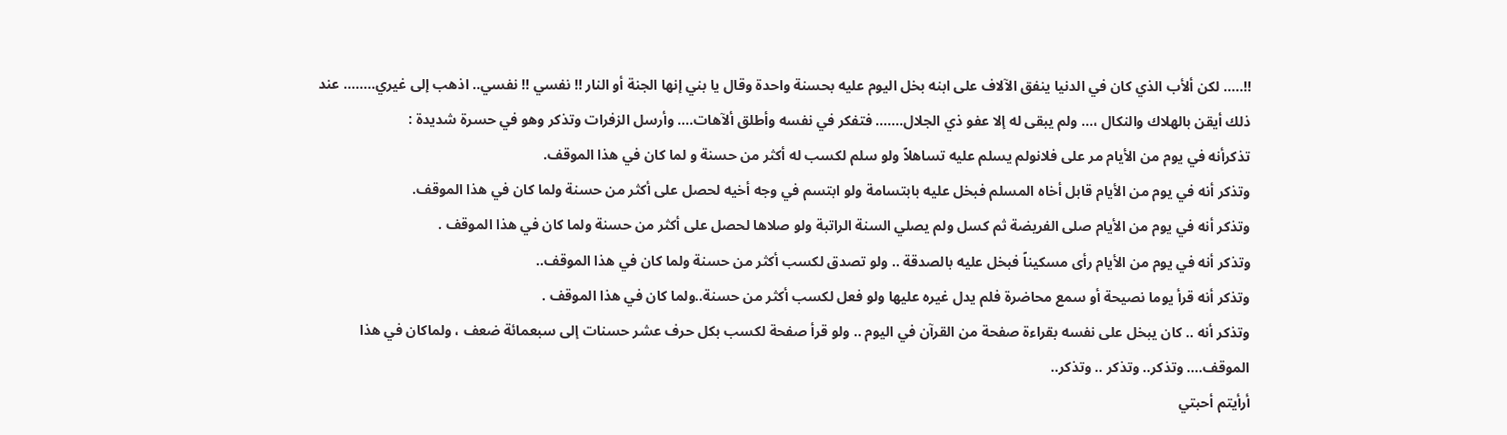!!..... لكن ألأب الذي كان في الدنيا ينفق الآلاف على ابنه بخل اليوم عليه بحسنة واحدة وقال يا بني إنها الجنة أو النار !! نفسي !! نفسي.. اذهب إلى غيري........ عند ذلك أيقن بالهلاك والنكال ،... ولم يبقى له إلا عفو ذي الجلال....... فتفكر في نفسه وأطلق ألآهات.... وأرسل الزفرات وتذكر وهو في حسرة شديدة :
تذكرأنه في يوم من الأيام مر على فلانولم يسلم عليه تساهلاً ولو سلم لكسب له أكثر من حسنة و لما كان في هذا الموقف.
وتذكر أنه في يوم من الأيام قابل أخاه المسلم فبخل عليه بابتسامة ولو ابتسم في وجه أخيه لحصل على أكثر من حسنة ولما كان في هذا الموقف.
وتذكر أنه في يوم من الأيام صلى الفريضة ثم كسل ولم يصلي السنة الراتبة ولو صلاها لحصل على أكثر من حسنة ولما كان في هذا الموقف .
وتذكر أنه في يوم من الأيام رأى مسكيناً فبخل عليه بالصدقة .. ولو تصدق لكسب أكثر من حسنة ولما كان في هذا الموقف..
وتذكر أنه قرأ يوما نصيحة أو سمع محاضرة فلم يدل غيره عليها ولو فعل لكسب أكثر من حسنة..ولما كان في هذا الموقف .
وتذكر أنه .. كان يبخل على نفسه بقراءة صفحة من القرآن في اليوم .. ولو قرأ صفحة لكسب بكل حرف عشر حسنات إلى سبعمائة ضعف ، ولماكان في هذا الموقف.... وتذكر.. وتذكر .. وتذكر..
أرأيتم أحبتي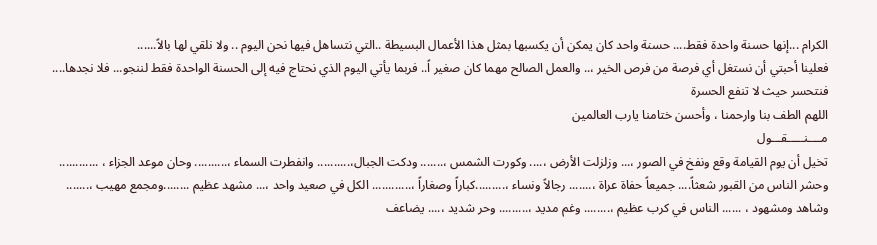الكرام ...إنها حسنة واحدة فقط.... حسنة واحد كان يمكن أن يكسبها بمثل هذا الأعمال البسيطة ..التي نتساهل فيها نحن اليوم .. ولا نلقي لها بالاً......
فعلينا أحبتي أن نستغل أي فرصة من فرص الخير ،.. والعمل الصالح مهما كان صغير اً.. فربما يأتي اليوم الذي نحتاج فيه إلى الحسنة الواحدة فقط لننجو... فلا نجدها.... فنتحسر حيث لا تنفع الحسرة
اللهم الطف بنا وارحمنا ، وأحسن ختامنا يارب العالمين
مــــنـــــقـــول
تخيل أن يوم القيامة وقع ونفخ في الصور ،... وزلزلت الأرض ،.... وكورت الشمس ،....... ودكت الجبال،.......... وانفطرت السماء ،.......... وحان موعد الجزاء ، ............ وحشر الناس من القبور شعثاً.... جميعاً حفاة عراة ،....... رجالاً ونساء ،.........كباراً وصغاراً ،............ الكل في صعيد واحد ،... مشهد عظيم ........ومجمع مهيب ،....... وشاهد ومشهود ، ...... الناس في كرب عظيم ،........ وغم مديد ،......... وحر شديد ،.... يضاعف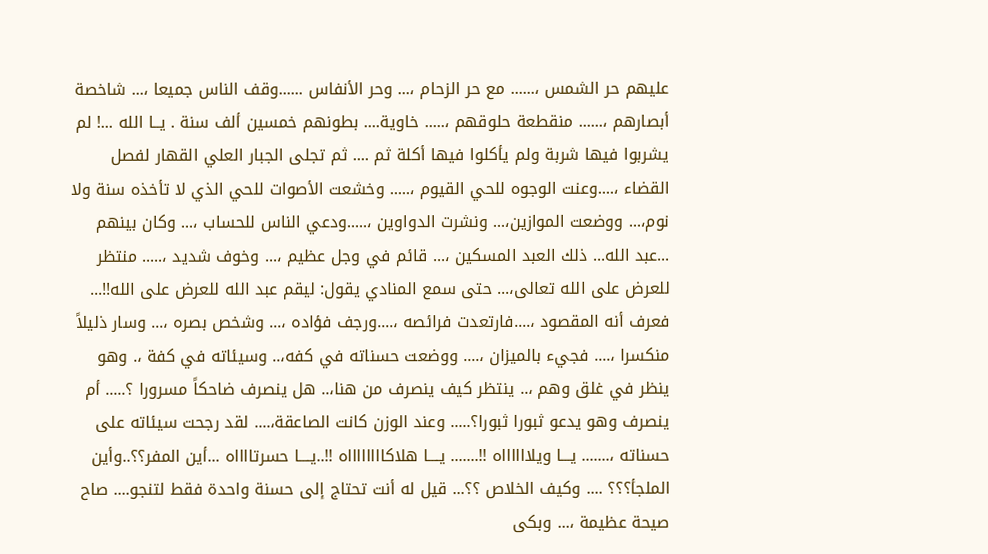عليهم حر الشمس ،...... مع حر الزحام ،... وحر الأنفاس ......وقف الناس جميعا ،... شاخصة أبصارهم ،...... منقطعة حلوقهم ،..... خاوية.... بطونهم خمسين ألف سنة . يــا الله ...! لم يشربوا فيها شربة ولم يأكلوا فيها أكلة ثم .... ثم تجلى الجبار العلي القهار لفصل القضاء ،....وعنت الوجوه للحي القيوم ،..... وخشعت الأصوات للحي الذي لا تأخذه سنة ولا نوم،... ووضعت الموازين،... ونشرت الدواوين ،.....ودعي الناس للحساب ،... وكان بينهم ...عبد الله... ذلك العبد المسكين ،... قائم في وجل عظيم ،... وخوف شديد ،..... منتظر للعرض على الله تعالى،... حتى سمع المنادي يقول: ليقم عبد الله للعرض على الله!!... فعرف أنه المقصود ،....فارتعدت فرائصه ،....ورجف فؤاده ،... وشخص بصره ،... وسار ذليلاً منكسرا ،.... فجيء بالميزان ،.... ووضعت حسناته في كفه،.. وسيئاته في كفة ،. وهو ينظر في غلق وهم ،.. ينتظر كيف ينصرف من هنا،.. هل ينصرف ضاحكاً مسرورا ؟..... أم ينصرف وهو يدعو ثبورا ثبورا؟..... وعند الوزن كانت الصاعقة،.... لقد رجحت سيئاته على حسناته ،....... يـــا ويلااااااه !!....... يــــا هلاكااااااااه !!..يــــا حسرتااااه ...أين المفر؟؟..وأين الملجأ؟؟؟ .... وكيف الخلاص ؟؟... قيل له أنت تحتاج إلى حسنة واحدة فقط لتنجو.... صاح صيحة عظيمة ،... وبكى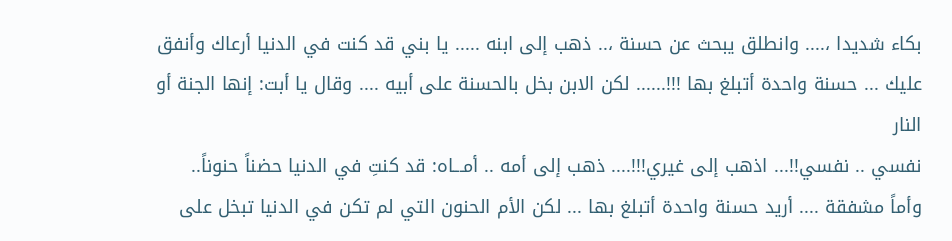بكاء شديدا ،.... وانطلق يبحث عن حسنة ،.. ذهب إلى ابنه ..... يا بني قد كنت في الدنيا أرعاك وأنفق عليك ... حسنة واحدة أتبلغ بها !!!...... لكن الابن بخل بالحسنة على أبيه .... وقال يا أبت: إنها الجنة أو النار
نفسي .. نفسي!!... اذهب إلى غيري!!!.... ذهب إلى أمه .. أمـــاه: قد كنتِ في الدنيا حضناً حنوناً.. وأماً مشفقة .... أريد حسنة واحدة أتبلغ بها ... لكن الأم الحنون التي لم تكن في الدنيا تبخل على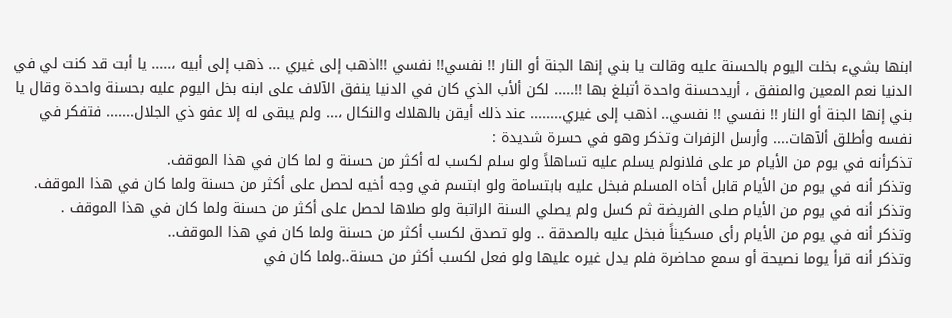ابنها بشيء بخلت اليوم بالحسنة عليه وقالت يا بني إنها الجنة أو النار !! نفسي!! نفسي !!اذهب إلى غيري ... ذهب إلى أبيه ،..... يا أبت قد كنت لي في الدنيا نعم المعين والمنفق ، أريدحسنة واحدة أتبلغ بها !!..... لكن ألأب الذي كان في الدنيا ينفق الآلاف على ابنه بخل اليوم عليه بحسنة واحدة وقال يا بني إنها الجنة أو النار !! نفسي !! نفسي.. اذهب إلى غيري........ عند ذلك أيقن بالهلاك والنكال ،... ولم يبقى له إلا عفو ذي الجلال....... فتفكر في نفسه وأطلق ألآهات.... وأرسل الزفرات وتذكر وهو في حسرة شديدة :
تذكرأنه في يوم من الأيام مر على فلانولم يسلم عليه تساهلاً ولو سلم لكسب له أكثر من حسنة و لما كان في هذا الموقف.
وتذكر أنه في يوم من الأيام قابل أخاه المسلم فبخل عليه بابتسامة ولو ابتسم في وجه أخيه لحصل على أكثر من حسنة ولما كان في هذا الموقف.
وتذكر أنه في يوم من الأيام صلى الفريضة ثم كسل ولم يصلي السنة الراتبة ولو صلاها لحصل على أكثر من حسنة ولما كان في هذا الموقف .
وتذكر أنه في يوم من الأيام رأى مسكيناً فبخل عليه بالصدقة .. ولو تصدق لكسب أكثر من حسنة ولما كان في هذا الموقف..
وتذكر أنه قرأ يوما نصيحة أو سمع محاضرة فلم يدل غيره عليها ولو فعل لكسب أكثر من حسنة..ولما كان في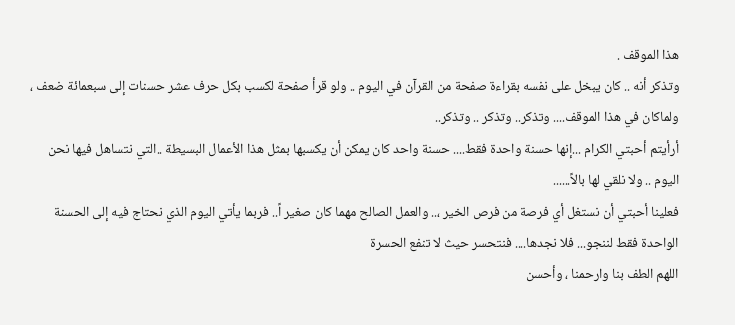هذا الموقف .
وتذكر أنه .. كان يبخل على نفسه بقراءة صفحة من القرآن في اليوم .. ولو قرأ صفحة لكسب بكل حرف عشر حسنات إلى سبعمائة ضعف ، ولماكان في هذا الموقف.... وتذكر.. وتذكر .. وتذكر..
أرأيتم أحبتي الكرام ...إنها حسنة واحدة فقط.... حسنة واحد كان يمكن أن يكسبها بمثل هذا الأعمال البسيطة ..التي نتساهل فيها نحن اليوم .. ولا نلقي لها بالاً......
فعلينا أحبتي أن نستغل أي فرصة من فرص الخير ،.. والعمل الصالح مهما كان صغير اً.. فربما يأتي اليوم الذي نحتاج فيه إلى الحسنة الواحدة فقط لننجو... فلا نجدها.... فنتحسر حيث لا تنفع الحسرة
اللهم الطف بنا وارحمنا ، وأحسن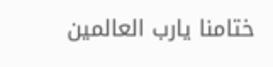ختامنا يارب العالمين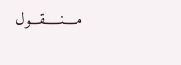مــــنـــــقـــول